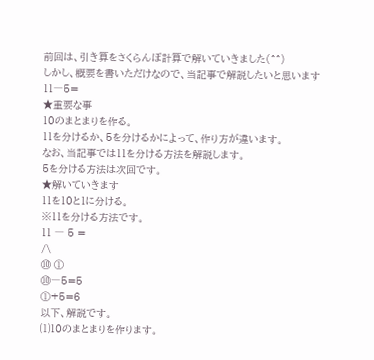前回は、引き算をさくらんぼ計算で解いていきました(^^)
しかし、概要を書いただけなので、当記事で解説したいと思います
11―5=
★重要な事
10のまとまりを作る。
11を分けるか、5を分けるかによって、作り方が違います。
なお、当記事では11を分ける方法を解説します。
5を分ける方法は次回です。
★解いていきます
11を10と1に分ける。
※11を分ける方法です。
11 ― 5 =
/\
⑩ ①
⑩―5=5
①+5=6
以下、解説です。
⑴10のまとまりを作ります。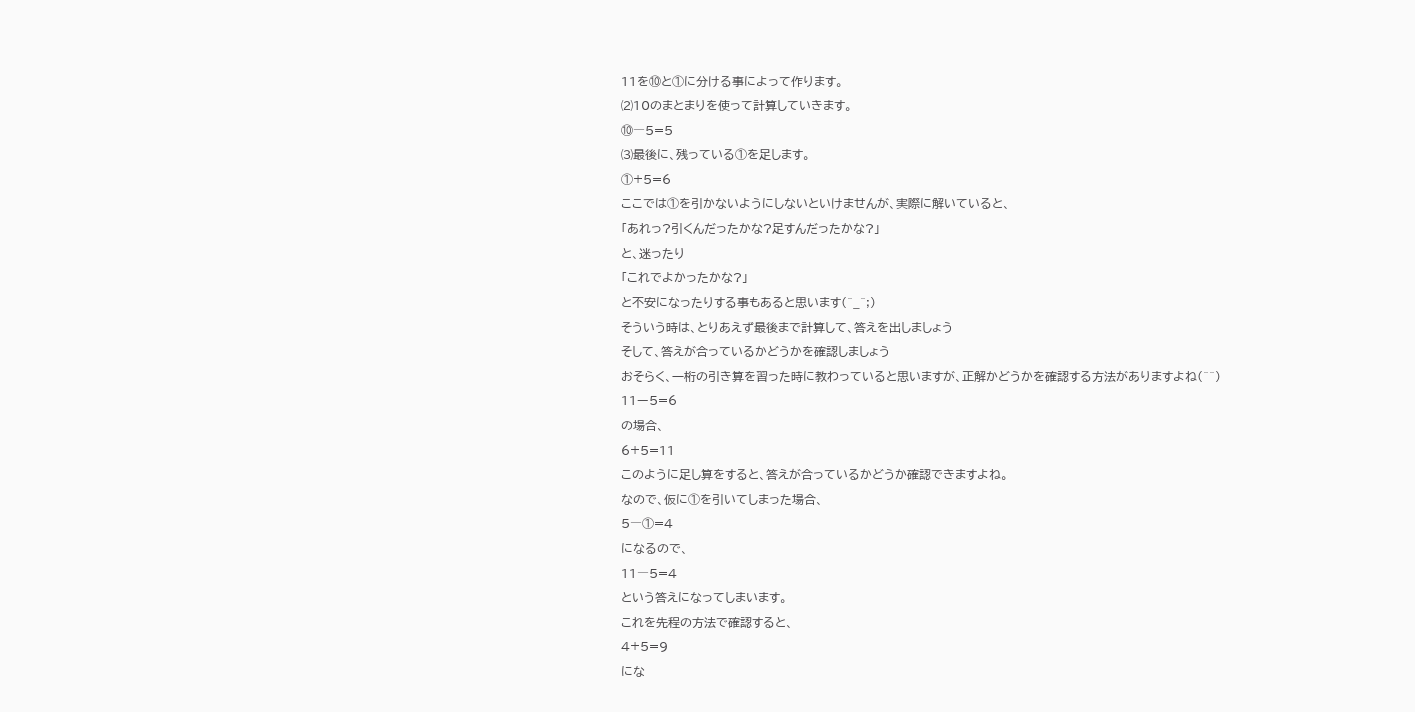11を⑩と①に分ける事によって作ります。
⑵10のまとまりを使って計算していきます。
⑩―5=5
⑶最後に、残っている①を足します。
①+5=6
ここでは①を引かないようにしないといけませんが、実際に解いていると、
「あれっ?引くんだったかな?足すんだったかな?」
と、迷ったり
「これでよかったかな?」
と不安になったりする事もあると思います(^_^;)
そういう時は、とりあえず最後まで計算して、答えを出しましょう
そして、答えが合っているかどうかを確認しましょう
おそらく、一桁の引き算を習った時に教わっていると思いますが、正解かどうかを確認する方法がありますよね(^^)
11ー5=6
の場合、
6+5=11
このように足し算をすると、答えが合っているかどうか確認できますよね。
なので、仮に①を引いてしまった場合、
5―①=4
になるので、
11―5=4
という答えになってしまいます。
これを先程の方法で確認すると、
4+5=9
にな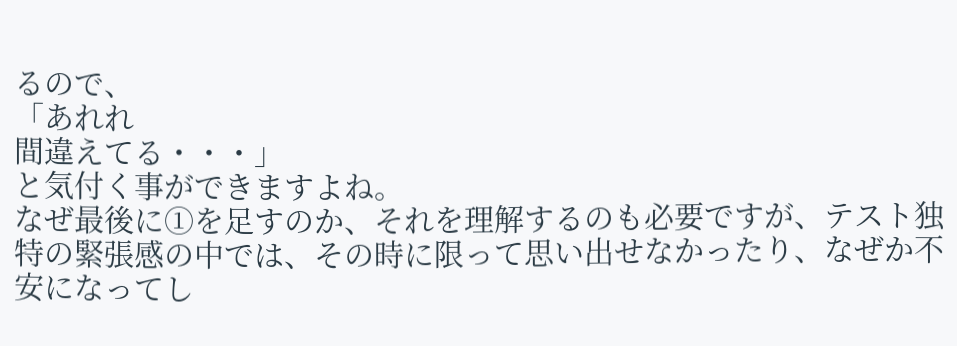るので、
「あれれ
間違えてる・・・」
と気付く事ができますよね。
なぜ最後に①を足すのか、それを理解するのも必要ですが、テスト独特の緊張感の中では、その時に限って思い出せなかったり、なぜか不安になってし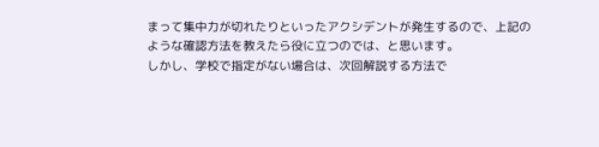まって集中力が切れたりといったアクシデントが発生するので、上記のような確認方法を教えたら役に立つのでは、と思います。
しかし、学校で指定がない場合は、次回解説する方法で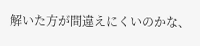解いた方が間違えにくいのかな、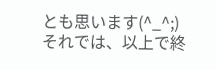とも思います(^_^;)
それでは、以上で終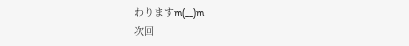わりますm(__)m
次回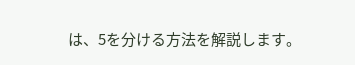は、5を分ける方法を解説します。